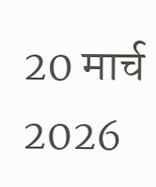20 मार्च 2026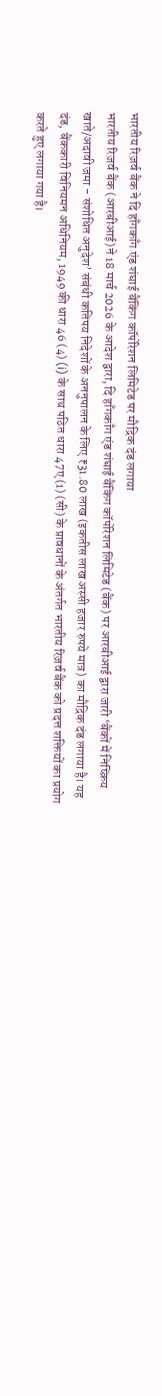भारतीय रिज़र्व बैंक ने दि हाँगकाँग एंड शंघाई बैंकिंग कॉर्पोरेशन लिमिटेड पर मौद्रिक दंड लगाया
भारतीय रिज़र्व बैंक (आरबीआई) ने 18 मार्च 2026 के आदेश द्वारा, दि हाँगकाँग एंड शंघाई बैंकिंग कॉर्पोरेशन लिमिटेड (बैंक) पर आरबीआई द्वारा जारी ‘बैंकों में निष्क्रिय खाते/अदावी जमा - संशोधित अनुदेश’ संबंधी कतिपय निदेशों के अननुपालन के लिए ₹31.80 लाख (इकतीस लाख अस्सी हजार रुपये मात्र) का मौद्रिक दंड लगाया है। यह दंड, बैंककारी विनियमन अधिनियम, 1949 की धारा 46 (4) (i) के साथ पठित धारा 47ए (1) (सी) के प्रावधानों के अंतर्गत भारतीय रिज़र्व बैंक को प्रदत्त शक्तियों का प्रयोग करते हुए लगाया गया है।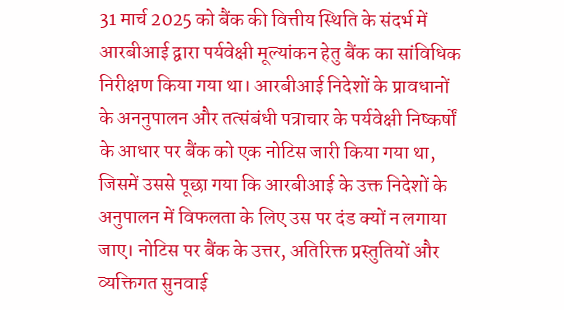31 मार्च 2025 को बैंक की वित्तीय स्थिति के संदर्भ में आरबीआई द्वारा पर्यवेक्षी मूल्यांकन हेतु बैंक का सांविधिक निरीक्षण किया गया था। आरबीआई निदेशों के प्रावधानों के अननुपालन और तत्संबंधी पत्राचार के पर्यवेक्षी निष्कर्षों के आधार पर बैंक को एक नोटिस जारी किया गया था, जिसमें उससे पूछा गया कि आरबीआई के उक्त निदेशों के अनुपालन में विफलता के लिए उस पर दंड क्यों न लगाया जाए। नोटिस पर बैंक के उत्तर, अतिरिक्त प्रस्तुतियों और व्यक्तिगत सुनवाई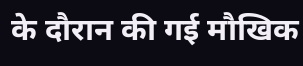के दौरान की गई मौखिक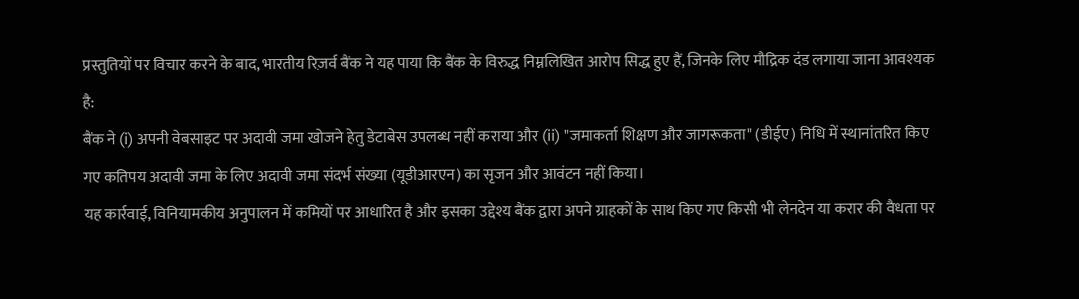प्रस्तुतियों पर विचार करने के बाद, भारतीय रिज़र्व बैंक ने यह पाया कि बैंक के विरुद्ध निम्नलिखित आरोप सिद्ध हुए हैं, जिनके लिए मौद्रिक दंड लगाया जाना आवश्यक है:
बैंक ने (i) अपनी वेबसाइट पर अदावी जमा खोजने हेतु डेटाबेस उपलब्ध नहीं कराया और (ii) "जमाकर्ता शिक्षण और जागरूकता" (डीईए) निधि में स्थानांतरित किए गए कतिपय अदावी जमा के लिए अदावी जमा संदर्भ संख्या (यूडीआरएन) का सृजन और आवंटन नहीं किया।
यह कार्रवाई, विनियामकीय अनुपालन में कमियों पर आधारित है और इसका उद्देश्य बैंक द्वारा अपने ग्राहकों के साथ किए गए किसी भी लेनदेन या करार की वैधता पर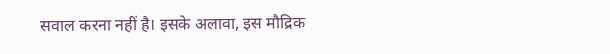सवाल करना नहीं है। इसके अलावा, इस मौद्रिक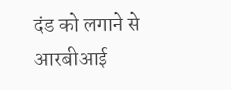दंड को लगाने से आरबीआई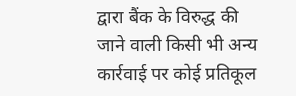द्वारा बैंक के विरुद्ध की जाने वाली किसी भी अन्य कार्रवाई पर कोई प्रतिकूल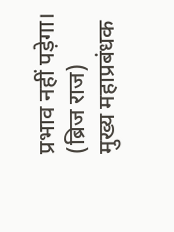प्रभाव नहीं पड़ेगा।
(ब्रिज राज)
मुख्य महाप्रबंधक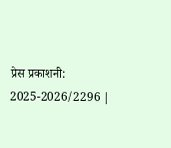प्रेस प्रकाशनी: 2025-2026/2296 |